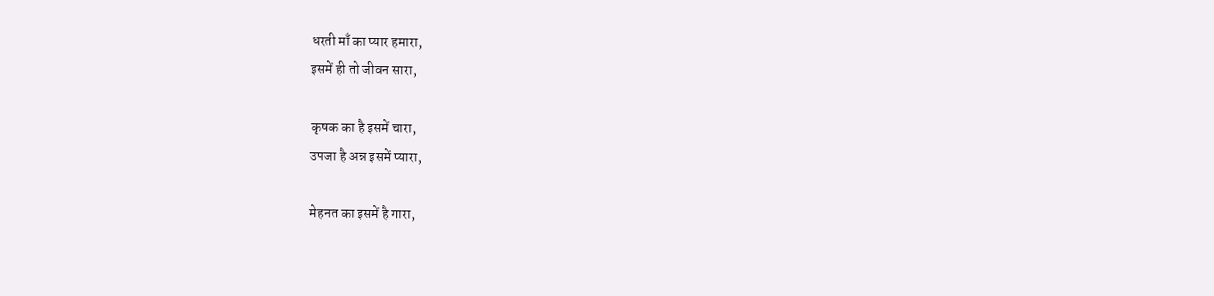धरती माँ का प्यार हमारा,
इसमें ही तो जीवन सारा,

कृषक का है इसमें चारा,
उपजा है अन्न इसमें प्यारा,

मेहनत का इसमें है गारा,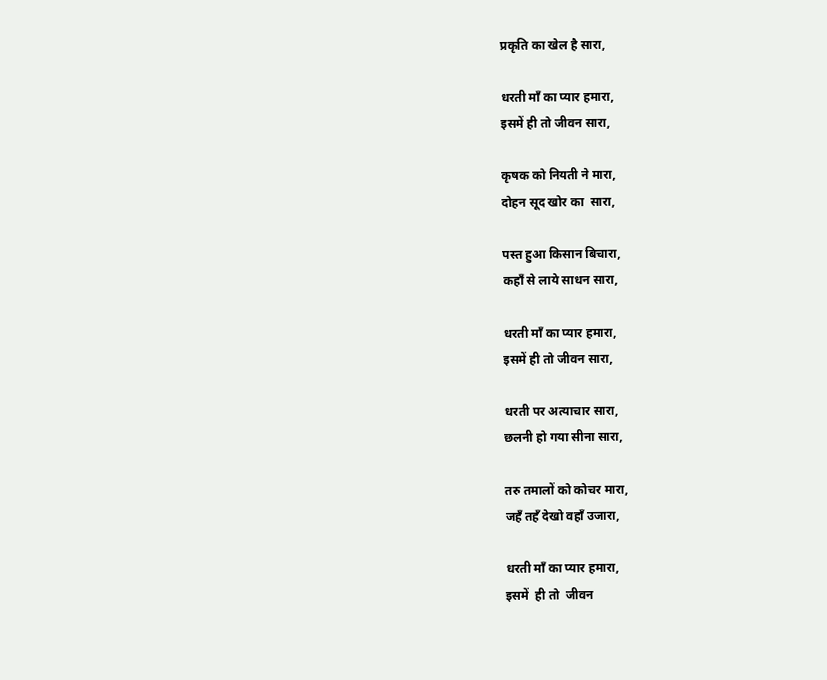प्रकृति का खेल है सारा,

धरती माँ का प्यार हमारा,
इसमें ही तो जीवन सारा,

कृषक को नियती ने मारा,
दोहन सूद खोर का  सारा,

पस्त हुआ किसान बिचारा,
कहाँ से लाये साधन सारा,

धरती माँ का प्यार हमारा,
इसमें ही तो जीवन सारा,

धरती पर अत्याचार सारा,
छलनी हो गया सीना सारा,

तरु तमालों को कोचर मारा,
जहँ तहँ देखो वहाँ उजारा,

धरती माँ का प्यार हमारा,
इसमें  ही तो  जीवन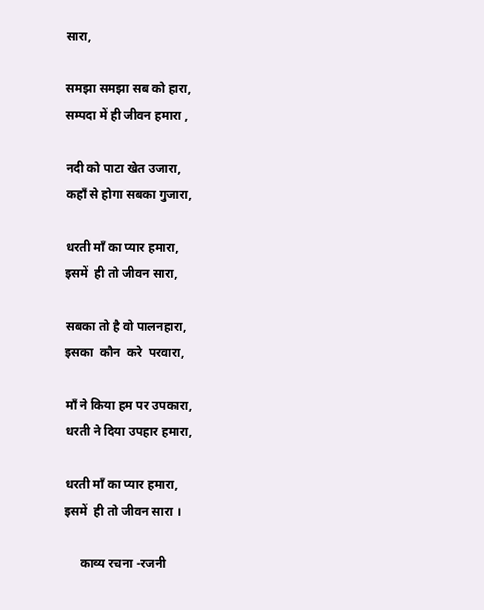सारा,

समझा समझा सब को हारा,
सम्पदा में ही जीवन हमारा ,

नदी को पाटा खेत उजारा,
कहाँ से होगा सबका गुजारा,

धरती माँ का प्यार हमारा,
इसमें  ही तो जीवन सारा,

सबका तो है वो पालनहारा,
इसका  कौन  करे  परवारा,

माँ ने किया हम पर उपकारा,
धरती ने दिया उपहार हमारा,

धरती माँ का प्यार हमारा,
इसमें  ही तो जीवन सारा ।

     काव्य रचना -रजनी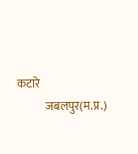कटारे
            जबलपुर(म.प्र.)